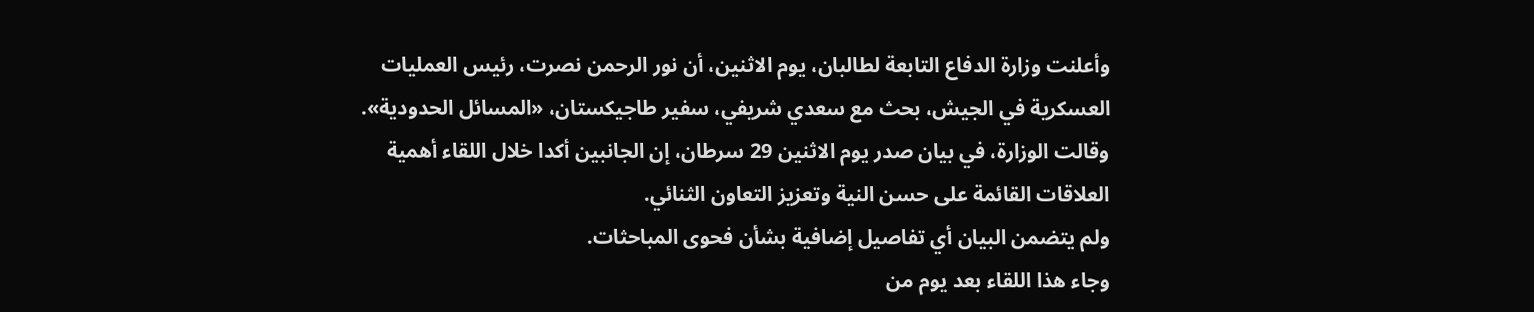وأعلنت وزارة الدفاع التابعة لطالبان، يوم الاثنين، أن نور الرحمن نصرت، رئيس العمليات العسكرية في الجيش، بحث مع سعدي شريفي، سفير طاجيكستان، «المسائل الحدودية».
وقالت الوزارة، في بيان صدر يوم الاثنين 29 سرطان، إن الجانبين أكدا خلال اللقاء أهمية العلاقات القائمة على حسن النية وتعزيز التعاون الثنائي.
ولم يتضمن البيان أي تفاصيل إضافية بشأن فحوى المباحثات.
وجاء هذا اللقاء بعد يوم من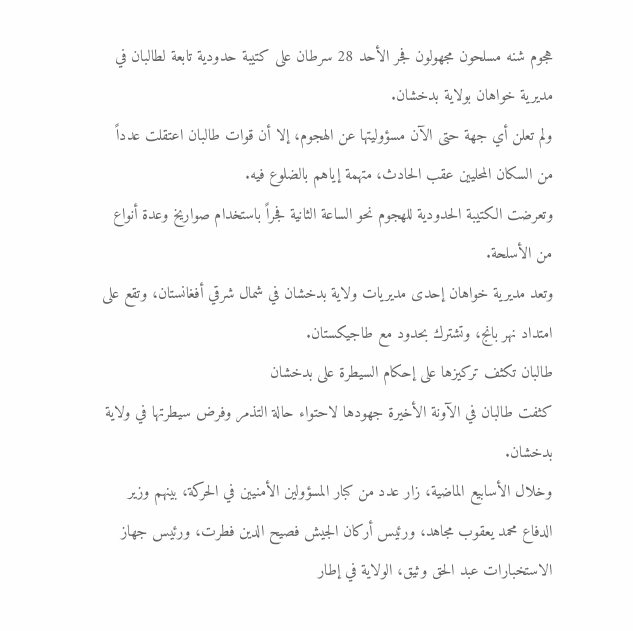هجوم شنه مسلحون مجهولون فجر الأحد 28 سرطان على كتيبة حدودية تابعة لطالبان في مديرية خواهان بولاية بدخشان.
ولم تعلن أي جهة حتى الآن مسؤوليتها عن الهجوم، إلا أن قوات طالبان اعتقلت عدداً من السكان المحليين عقب الحادث، متهمة إياهم بالضلوع فيه.
وتعرضت الكتيبة الحدودية للهجوم نحو الساعة الثانية فجراً باستخدام صواريخ وعدة أنواع من الأسلحة.
وتعد مديرية خواهان إحدى مديريات ولاية بدخشان في شمال شرقي أفغانستان، وتقع على امتداد نهر بانج، وتشترك بحدود مع طاجيكستان.
طالبان تكثف تركيزها على إحكام السيطرة على بدخشان
كثفت طالبان في الآونة الأخيرة جهودها لاحتواء حالة التذمر وفرض سيطرتها في ولاية بدخشان.
وخلال الأسابيع الماضية، زار عدد من كبار المسؤولين الأمنيين في الحركة، بينهم وزير الدفاع محمد يعقوب مجاهد، ورئيس أركان الجيش فصيح الدين فطرت، ورئيس جهاز الاستخبارات عبد الحق وثيق، الولاية في إطار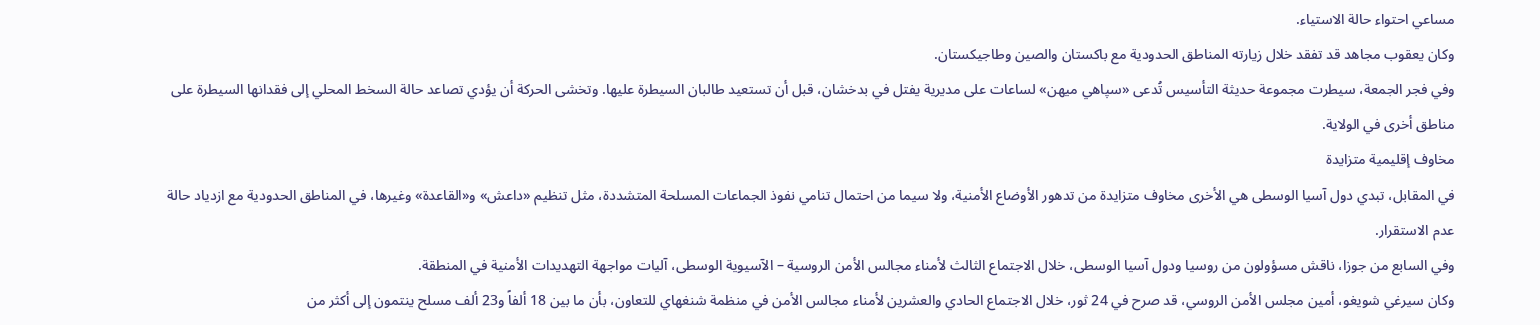مساعي احتواء حالة الاستياء.
وكان يعقوب مجاهد قد تفقد خلال زيارته المناطق الحدودية مع باكستان والصين وطاجيكستان.
وفي فجر الجمعة، سيطرت مجموعة حديثة التأسيس تُدعى «سپاهي ميهن» لساعات على مديرية يفتل في بدخشان، قبل أن تستعيد طالبان السيطرة عليها. وتخشى الحركة أن يؤدي تصاعد حالة السخط المحلي إلى فقدانها السيطرة على مناطق أخرى في الولاية.
مخاوف إقليمية متزايدة
في المقابل، تبدي دول آسيا الوسطى هي الأخرى مخاوف متزايدة من تدهور الأوضاع الأمنية، ولا سيما من احتمال تنامي نفوذ الجماعات المسلحة المتشددة، مثل تنظيم «داعش» و«القاعدة» وغيرها، في المناطق الحدودية مع ازدياد حالة عدم الاستقرار.
وفي السابع من جوزا، ناقش مسؤولون من روسيا ودول آسيا الوسطى، خلال الاجتماع الثالث لأمناء مجالس الأمن الروسية – الآسيوية الوسطى، آليات مواجهة التهديدات الأمنية في المنطقة.
وكان سيرغي شويغو، أمين مجلس الأمن الروسي، قد صرح في 24 ثور، خلال الاجتماع الحادي والعشرين لأمناء مجالس الأمن في منظمة شنغهاي للتعاون، بأن ما بين 18 ألفاً و23 ألف مسلح ينتمون إلى أكثر من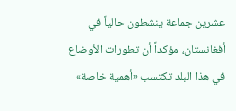عشرين جماعة ينشطون حالياً في أفغانستان، مؤكداً أن تطورات الأوضاع في هذا البلد تكتسب «أهمية خاصة»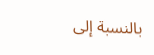بالنسبة إلى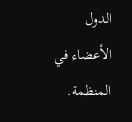الدول الأعضاء في المنظمة.